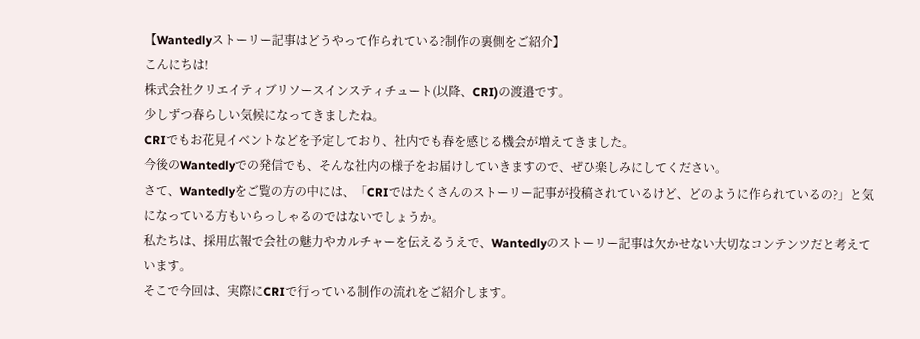【Wantedlyストーリー記事はどうやって作られている?制作の裏側をご紹介】
こんにちは!
株式会社クリエイティブリソースインスティチュート(以降、CRI)の渡邉です。
少しずつ春らしい気候になってきましたね。
CRIでもお花見イベントなどを予定しており、社内でも春を感じる機会が増えてきました。
今後のWantedlyでの発信でも、そんな社内の様子をお届けしていきますので、ぜひ楽しみにしてください。
さて、Wantedlyをご覧の方の中には、「CRIではたくさんのストーリー記事が投稿されているけど、どのように作られているの?」と気になっている方もいらっしゃるのではないでしょうか。
私たちは、採用広報で会社の魅力やカルチャーを伝えるうえで、Wantedlyのストーリー記事は欠かせない大切なコンテンツだと考えています。
そこで今回は、実際にCRIで行っている制作の流れをご紹介します。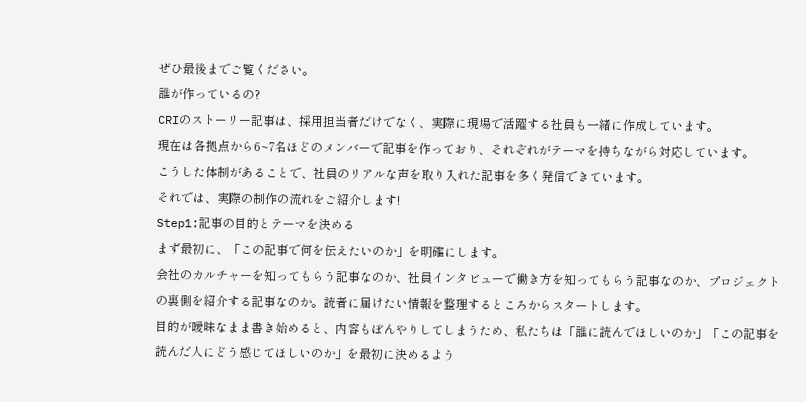ぜひ最後までご覧ください。
誰が作っているの?
CRIのストーリー記事は、採用担当者だけでなく、実際に現場で活躍する社員も一緒に作成しています。
現在は各拠点から6~7名ほどのメンバーで記事を作っており、それぞれがテーマを持ちながら対応しています。
こうした体制があることで、社員のリアルな声を取り入れた記事を多く発信できています。
それでは、実際の制作の流れをご紹介します!
Step1:記事の目的とテーマを決める
まず最初に、「この記事で何を伝えたいのか」を明確にします。
会社のカルチャーを知ってもらう記事なのか、社員インタビューで働き方を知ってもらう記事なのか、プロジェクトの裏側を紹介する記事なのか。読者に届けたい情報を整理するところからスタートします。
目的が曖昧なまま書き始めると、内容もぼんやりしてしまうため、私たちは「誰に読んでほしいのか」「この記事を読んだ人にどう感じてほしいのか」を最初に決めるよう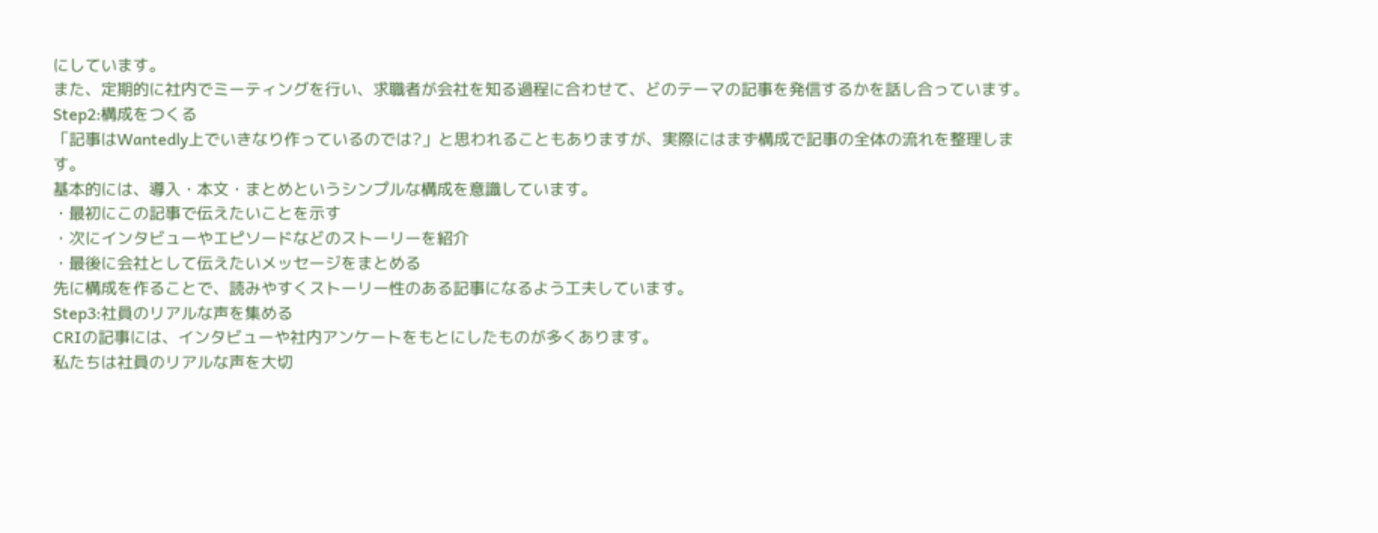にしています。
また、定期的に社内でミーティングを行い、求職者が会社を知る過程に合わせて、どのテーマの記事を発信するかを話し合っています。
Step2:構成をつくる
「記事はWantedly上でいきなり作っているのでは?」と思われることもありますが、実際にはまず構成で記事の全体の流れを整理します。
基本的には、導入・本文・まとめというシンプルな構成を意識しています。
・最初にこの記事で伝えたいことを示す
・次にインタビューやエピソードなどのストーリーを紹介
・最後に会社として伝えたいメッセージをまとめる
先に構成を作ることで、読みやすくストーリー性のある記事になるよう工夫しています。
Step3:社員のリアルな声を集める
CRIの記事には、インタビューや社内アンケートをもとにしたものが多くあります。
私たちは社員のリアルな声を大切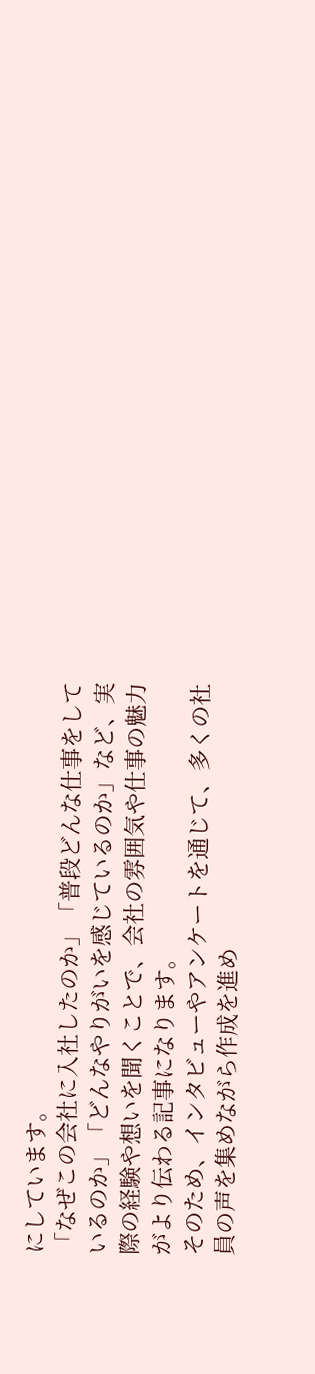にしています。
「なぜこの会社に入社したのか」「普段どんな仕事をしているのか」「どんなやりがいを感じているのか」など、実際の経験や想いを聞くことで、会社の雰囲気や仕事の魅力がより伝わる記事になります。
そのため、インタビューやアンケートを通じて、多くの社員の声を集めながら作成を進め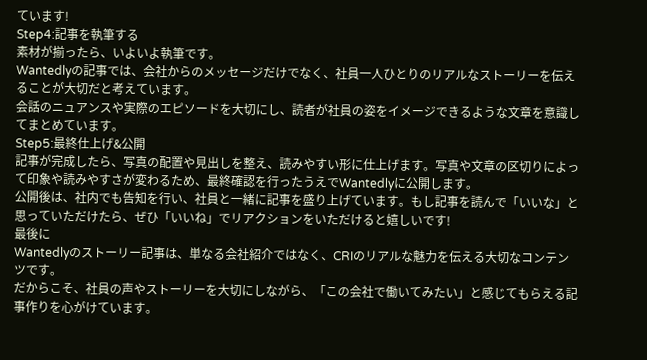ています!
Step4:記事を執筆する
素材が揃ったら、いよいよ執筆です。
Wantedlyの記事では、会社からのメッセージだけでなく、社員一人ひとりのリアルなストーリーを伝えることが大切だと考えています。
会話のニュアンスや実際のエピソードを大切にし、読者が社員の姿をイメージできるような文章を意識してまとめています。
Step5:最終仕上げ&公開
記事が完成したら、写真の配置や見出しを整え、読みやすい形に仕上げます。写真や文章の区切りによって印象や読みやすさが変わるため、最終確認を行ったうえでWantedlyに公開します。
公開後は、社内でも告知を行い、社員と一緒に記事を盛り上げています。もし記事を読んで「いいな」と思っていただけたら、ぜひ「いいね」でリアクションをいただけると嬉しいです!
最後に
Wantedlyのストーリー記事は、単なる会社紹介ではなく、CRIのリアルな魅力を伝える大切なコンテンツです。
だからこそ、社員の声やストーリーを大切にしながら、「この会社で働いてみたい」と感じてもらえる記事作りを心がけています。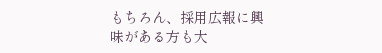もちろん、採用広報に興味がある方も大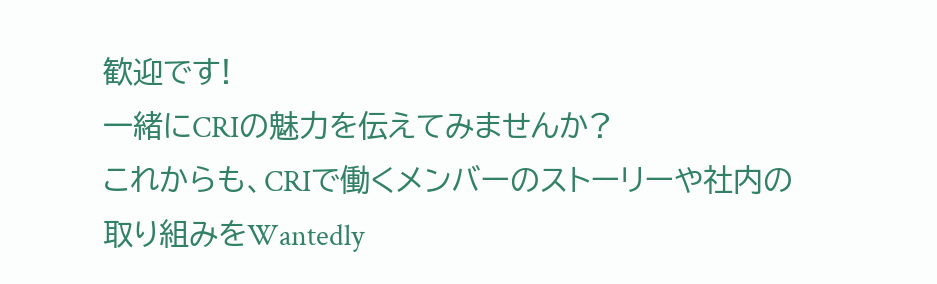歓迎です!
一緒にCRIの魅力を伝えてみませんか?
これからも、CRIで働くメンバーのストーリーや社内の取り組みをWantedly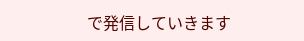で発信していきます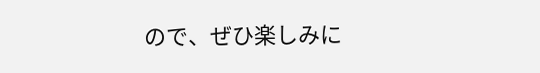ので、ぜひ楽しみに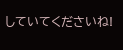していてくださいね!